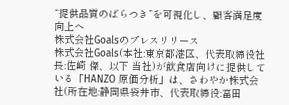“提供品質のばらつき”を可視化し、顧客満足度向上へ
株式会社Goalsのプレスリリース
株式会社Goals(本社:東京都港区、代表取締役社長:佐崎 傑、以下 当社)が飲食店向けに提供している「HANZO 原価分析」は、さわやか株式会社(所在地:静岡県袋井市、代表取締役:富田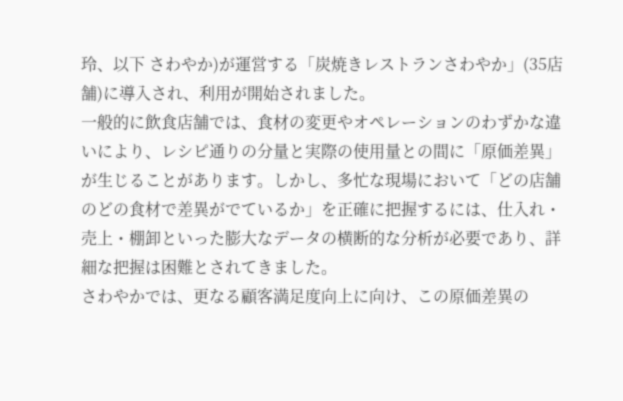玲、以下 さわやか)が運営する「炭焼きレストランさわやか」(35店舗)に導入され、利用が開始されました。
一般的に飲食店舗では、食材の変更やオペレーションのわずかな違いにより、レシピ通りの分量と実際の使用量との間に「原価差異」が生じることがあります。しかし、多忙な現場において「どの店舗のどの食材で差異がでているか」を正確に把握するには、仕入れ・売上・棚卸といった膨大なデータの横断的な分析が必要であり、詳細な把握は困難とされてきました。
さわやかでは、更なる顧客満足度向上に向け、この原価差異の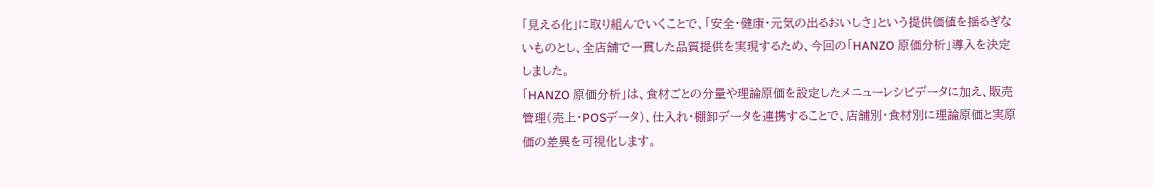「見える化」に取り組んでいくことで、「安全・健康・元気の出るおいしさ」という提供価値を揺るぎないものとし、全店舗で一貫した品質提供を実現するため、今回の「HANZO 原価分析」導入を決定しました。
「HANZO 原価分析」は、食材ごとの分量や理論原価を設定したメニューレシピデータに加え、販売管理(売上・POSデータ)、仕入れ・棚卸データを連携することで、店舗別・食材別に理論原価と実原価の差異を可視化します。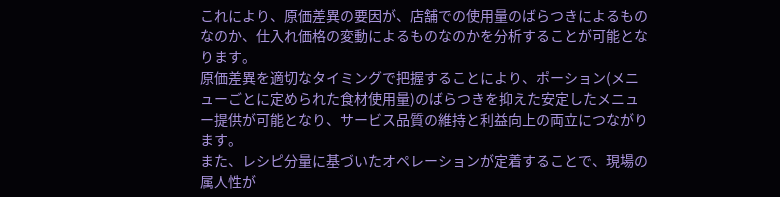これにより、原価差異の要因が、店舗での使用量のばらつきによるものなのか、仕入れ価格の変動によるものなのかを分析することが可能となります。
原価差異を適切なタイミングで把握することにより、ポーション(メニューごとに定められた食材使用量)のばらつきを抑えた安定したメニュー提供が可能となり、サービス品質の維持と利益向上の両立につながります。
また、レシピ分量に基づいたオペレーションが定着することで、現場の属人性が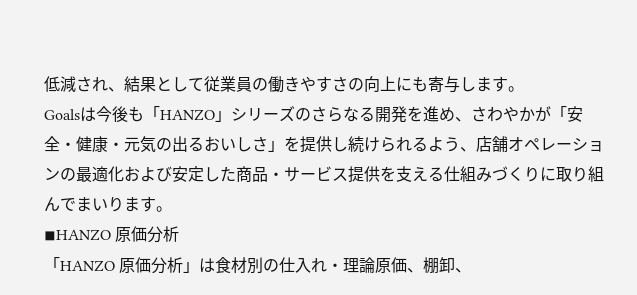低減され、結果として従業員の働きやすさの向上にも寄与します。
Goalsは今後も「HANZO」シリーズのさらなる開発を進め、さわやかが「安全・健康・元気の出るおいしさ」を提供し続けられるよう、店舗オペレーションの最適化および安定した商品・サービス提供を支える仕組みづくりに取り組んでまいります。
◾HANZO 原価分析
「HANZO 原価分析」は食材別の仕入れ・理論原価、棚卸、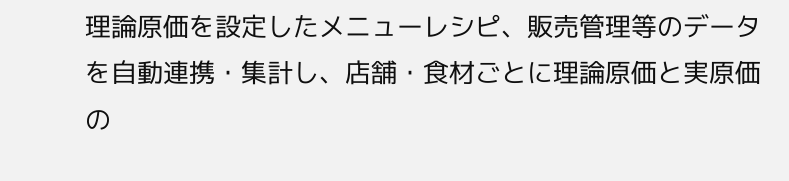理論原価を設定したメニューレシピ、販売管理等のデータを自動連携・集計し、店舗・食材ごとに理論原価と実原価の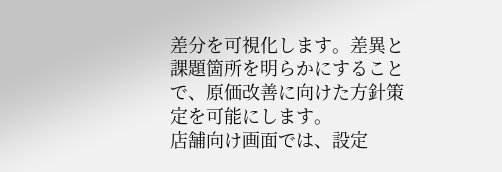差分を可視化します。差異と課題箇所を明らかにすることで、原価改善に向けた方針策定を可能にします。
店舗向け画面では、設定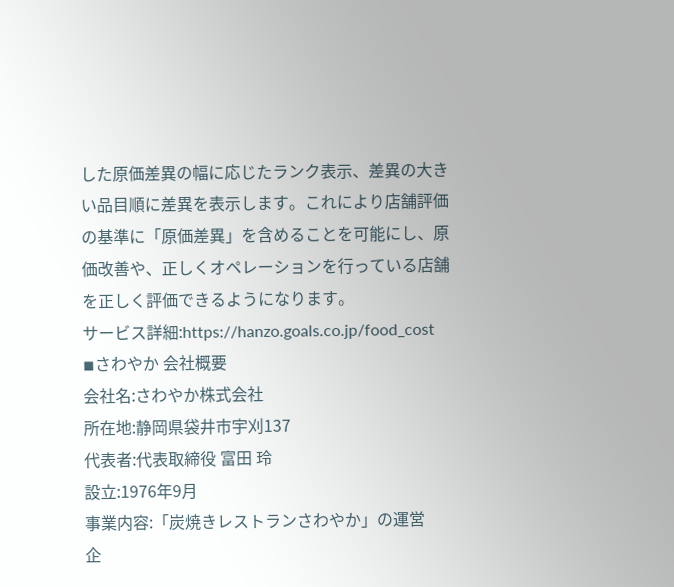した原価差異の幅に応じたランク表示、差異の大きい品目順に差異を表示します。これにより店舗評価の基準に「原価差異」を含めることを可能にし、原価改善や、正しくオペレーションを行っている店舗を正しく評価できるようになります。
サービス詳細:https://hanzo.goals.co.jp/food_cost
◾さわやか 会社概要
会社名:さわやか株式会社
所在地:静岡県袋井市宇刈137
代表者:代表取締役 富田 玲
設立:1976年9月
事業内容:「炭焼きレストランさわやか」の運営
企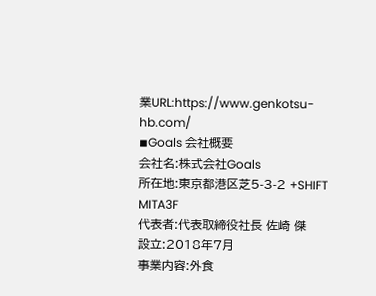業URL:https://www.genkotsu-hb.com/
◾Goals 会社概要
会社名:株式会社Goals
所在地:東京都港区芝5-3-2 +SHIFT MITA3F
代表者:代表取締役社長 佐崎 傑
設立:2018年7月
事業内容:外食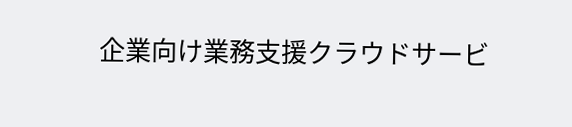企業向け業務支援クラウドサービ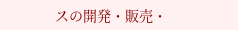スの開発・販売・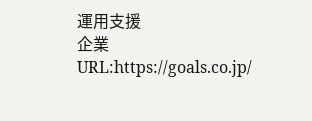運用支援
企業URL:https://goals.co.jp/